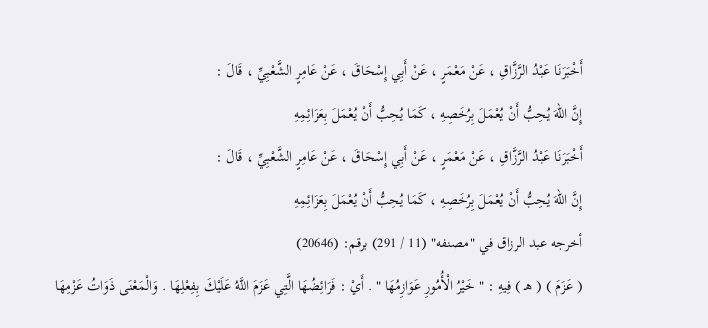أَخْبَرَنَا عَبْدُ الرَّزَّاقِ ، عَنْ مَعْمَرٍ ، عَنْ أَبِي إِسْحَاقَ ، عَنْ عَامِرٍ الشَّعْبِيِّ ، قَالَ :
إِنَّ اللهَ يُحِبُّ أَنْ يُعْمَلَ بِرُخَصِهِ ، كَمَا يُحِبُّ أَنْ يُعْمَلَ بِعَزَائِمِهِ
أَخْبَرَنَا عَبْدُ الرَّزَّاقِ ، عَنْ مَعْمَرٍ ، عَنْ أَبِي إِسْحَاقَ ، عَنْ عَامِرٍ الشَّعْبِيِّ ، قَالَ :
إِنَّ اللهَ يُحِبُّ أَنْ يُعْمَلَ بِرُخَصِهِ ، كَمَا يُحِبُّ أَنْ يُعْمَلَ بِعَزَائِمِهِ
أخرجه عبد الرزاق في "مصنفه" (11 / 291) برقم: (20646)
( عَزَمَ ) ( هـ ) فِيهِ : " خَيْرُ الْأُمُورِ عَوَازِمُهَا " . أَيْ : فَرَائِضُهَا الَّتِي عَزَمَ اللَّهُ عَلَيْكَ بِفِعْلِهَا . وَالْمَعْنَى ذَوَاتُ عَزْمِهَا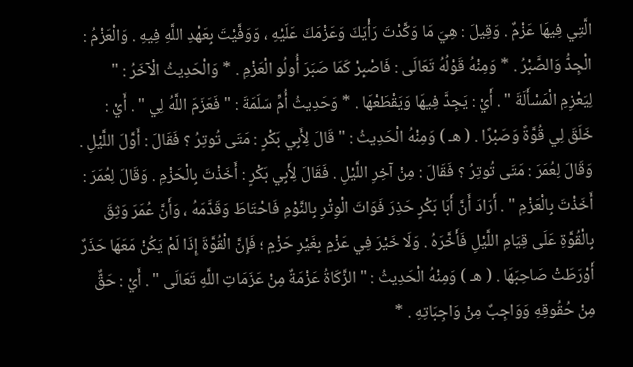الَّتِي فِيهَا عَزْمٌ . وَقِيلَ : هِيَ مَا وَكَّدْتَ رَأْيَكَ وَعَزْمَكَ عَلَيْهِ ، وَوَفَّيْتَ بِعَهْدِ اللَّهِ فِيهِ . وَالْعَزْمُ : الْجِدُّ وَالصَّبْرُ . * وَمِنْهُ قَوْلُهُ تَعَالَى : فَاصْبِرْ كَمَا صَبَرَ أُولُو الْعَزْمِ . * وَالْحَدِيثُ الْآخَرُ : " لِيَعْزِمِ الْمَسْأَلَةَ " . أَيْ : يَجِدَّ فِيهَا وَيَقْطَعْهَا . * وَحَدِيثُ أُمِّ سَلَمَةَ : " فَعَزَمَ اللَّهُ لِي " . أَيْ : خَلَقَ لِي قُوَّةً وَصَبْرًا . ( هـ ) وَمِنْهُ الْحَدِيثُ : " قَالَ لِأَبِي بَكْرٍ : مَتَى تُوتِرُ ؟ فَقَالَ : أَوَّلَ اللَّيْلِ . وَقَالَ لِعُمَرَ : مَتَى تُوتِرُ ؟ فَقَالَ : مِنْ آخِرِ اللَّيْلِ . فَقَالَ لِأَبِي بَكْرٍ : أَخَذْتَ بِالْحَزْمِ . وَقَالَ لِعُمَرَ : أَخَذْتَ بِالْعَزْمِ " . أَرَادَ أَنَّ أَبَا بَكْرٍ حَذِرَ فَوَاتَ الْوِتْرِ بِالنَّوْمِ فَاحْتَاطَ وَقَدَّمَهُ ، وَأَنَّ عُمَرَ وَثِقَ بِالْقُوَّةِ عَلَى قِيَامِ اللَّيْلِ فَأَخَّرَهُ . وَلَا خَيْرَ فِي عَزْمٍ بِغَيْرِ حَزْمٍ ؛ فَإِنَّ الْقُوَّةَ إِذَا لَمْ يَكُنْ مَعَهَا حَذَرٌ أَوْرَطَتْ صَاحِبَهَا . ( هـ ) وَمِنْهُ الْحَدِيثُ : " الزَّكَاةُ عَزْمَةٌ مِنْ عَزَمَاتِ اللَّهِ تَعَالَى " . أَيْ : حَقٌّ مِنْ حُقُوقِهِ وَوَاجِبٌ مِنْ وَاجِبَاتِهِ . *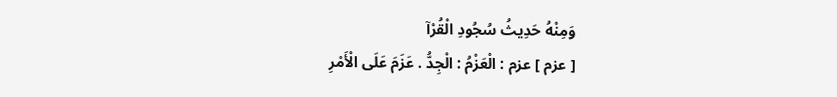وَمِنْهُ حَدِيثُ سُجُودِ الْقُرْآ
[ عزم ] عزم : الْعَزْمُ : الْجِدُّ . عَزَمَ عَلَى الْأَمْرِ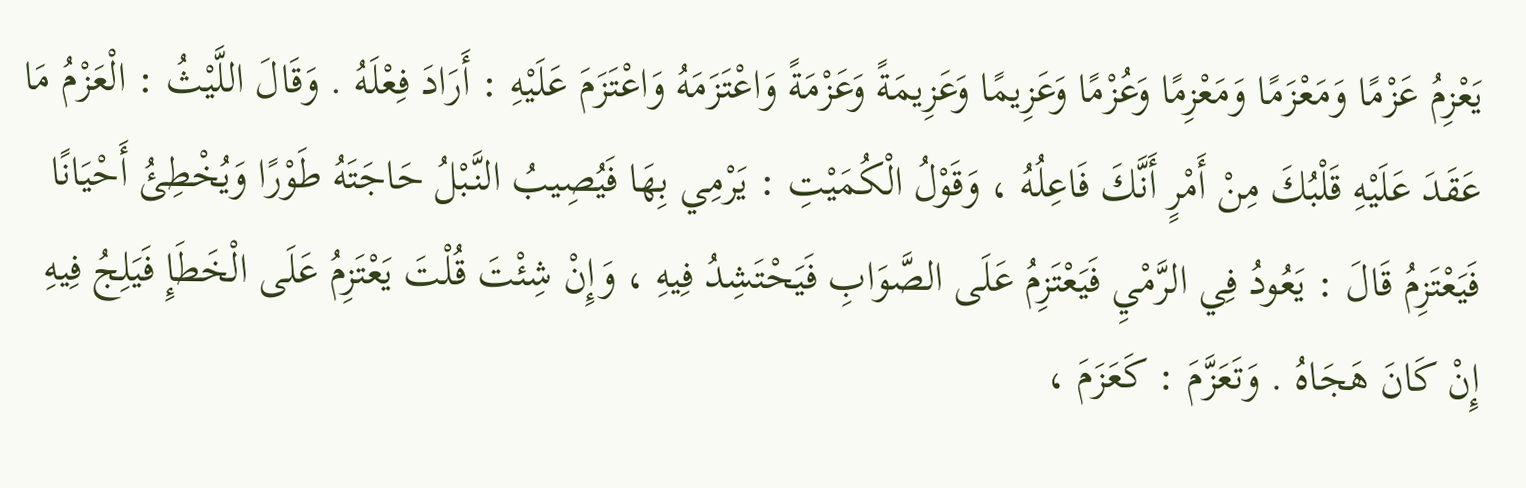يَعْزِمُ عَزْمًا وَمَعْزَمًا وَمَعْزِمًا وَعُزْمًا وَعَزِيمًا وَعَزِيمَةً وَعَزْمَةً وَاعْتَزَمَهُ وَاعْتَزَمَ عَلَيْهِ : أَرَادَ فِعْلَهُ . وَقَالَ اللَّيْثُ : الْعَزْمُ مَا عَقَدَ عَلَيْهِ قَلْبُكَ مِنْ أَمْرٍ أَنَّكَ فَاعِلُهُ ، وَقَوْلُ الْكُمَيْتِ : يَرْمِي بِهَا فَيُصِيبُ النَّبْلُ حَاجَتَهُ طَوْرًا وَيُخْطِئُ أَحْيَانًا فَيَعْتَزِمُ قَالَ : يَعُودُ فِي الرَّمْيِ فَيَعْتَزِمُ عَلَى الصَّوَابِ فَيَحْتَشِدُ فِيهِ ، وَإِنْ شِئْتَ قُلْتَ يَعْتَزِمُ عَلَى الْخَطَإِ فَيَلِجُ فِيهِ إِنْ كَانَ هَجَاهُ . وَتَعَزَّمَ : كَعَزَمَ ،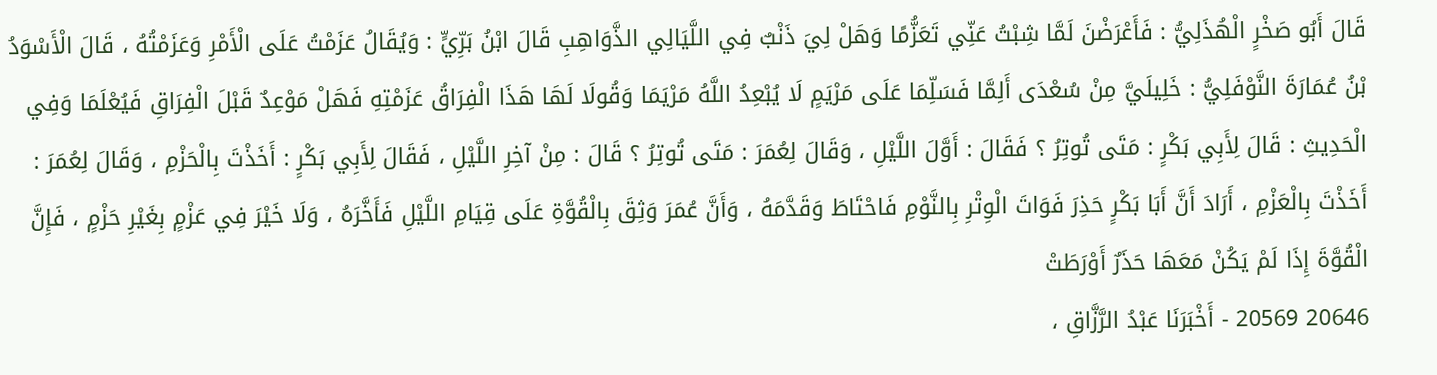قَالَ أَبُو صَخْرٍ الْهُذَلِيُّ : فَأَعْرَضْنَ لَمَّا شِبْتُ عَنِّي تَعَزُّمًا وَهَلْ لِيَ ذَنْبٌ فِي اللَّيَالِي الذَّوَاهِبِ قَالَ ابْنُ بَرِّيٍّ : وَيُقَالُ عَزَمْتُ عَلَى الْأَمْرِ وَعَزَمْتُهُ ، قَالَ الْأَسْوَدُ بْنُ عُمَارَةَ النَّوْفَلِيُّ : خَلِيلَيَّ مِنْ سُعْدَى أَلِمَّا فَسَلِّمَا عَلَى مَرْيَمٍ لَا يُبْعِدُ اللَّهُ مَرْيَمَا وَقُولَا لَهَا هَذَا الْفِرَاقُ عَزَمْتِهِ فَهَلْ مَوْعِدٌ قَبْلَ الْفِرَاقِ فَيُعْلَمَا وَفِي الْحَدِيثِ : قَالَ لِأَبِي بَكْرٍ : مَتَى تُوتِرُ ؟ فَقَالَ : أَوَّلَ اللَّيْلِ ، وَقَالَ لِعُمَرَ : مَتَى تُوتِرُ ؟ قَالَ : مِنْ آخِرِ اللَّيْلِ ، فَقَالَ لِأَبِي بَكْرٍ : أَخَذْتَ بِالْحَزْمِ ، وَقَالَ لِعُمَرَ : أَخَذْتَ بِالْعَزْمِ ، أَرَادَ أَنَّ أَبَا بَكْرٍ حَذِرَ فَوَاتَ الْوِتْرِ بِالنَّوْمِ فَاحْتَاطَ وَقَدَّمَهُ ، وَأَنَّ عُمَرَ وَثِقَ بِالْقُوَّةِ عَلَى قِيَامِ اللَّيْلِ فَأَخَّرَهُ ، وَلَا خَيْرَ فِي عَزْمٍ بِغَيْرِ حَزْمٍ ، فَإِنَّ الْقُوَّةَ إِذَا لَمْ يَكُنْ مَعَهَا حَذَرٌ أَوْرَطَتْ
20646 20569 - أَخْبَرَنَا عَبْدُ الرَّزَّاقِ ،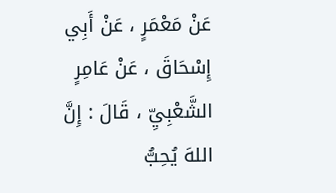عَنْ مَعْمَرٍ ، عَنْ أَبِي إِسْحَاقَ ، عَنْ عَامِرٍ الشَّعْبِيِّ ، قَالَ : إِنَّ اللهَ يُحِبُّ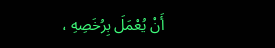أَنْ يُعْمَلَ بِرُخَصِهِ ،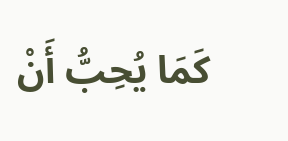كَمَا يُحِبُّ أَنْ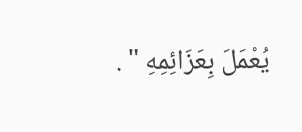يُعْمَلَ بِعَزَائِمِهِ " .